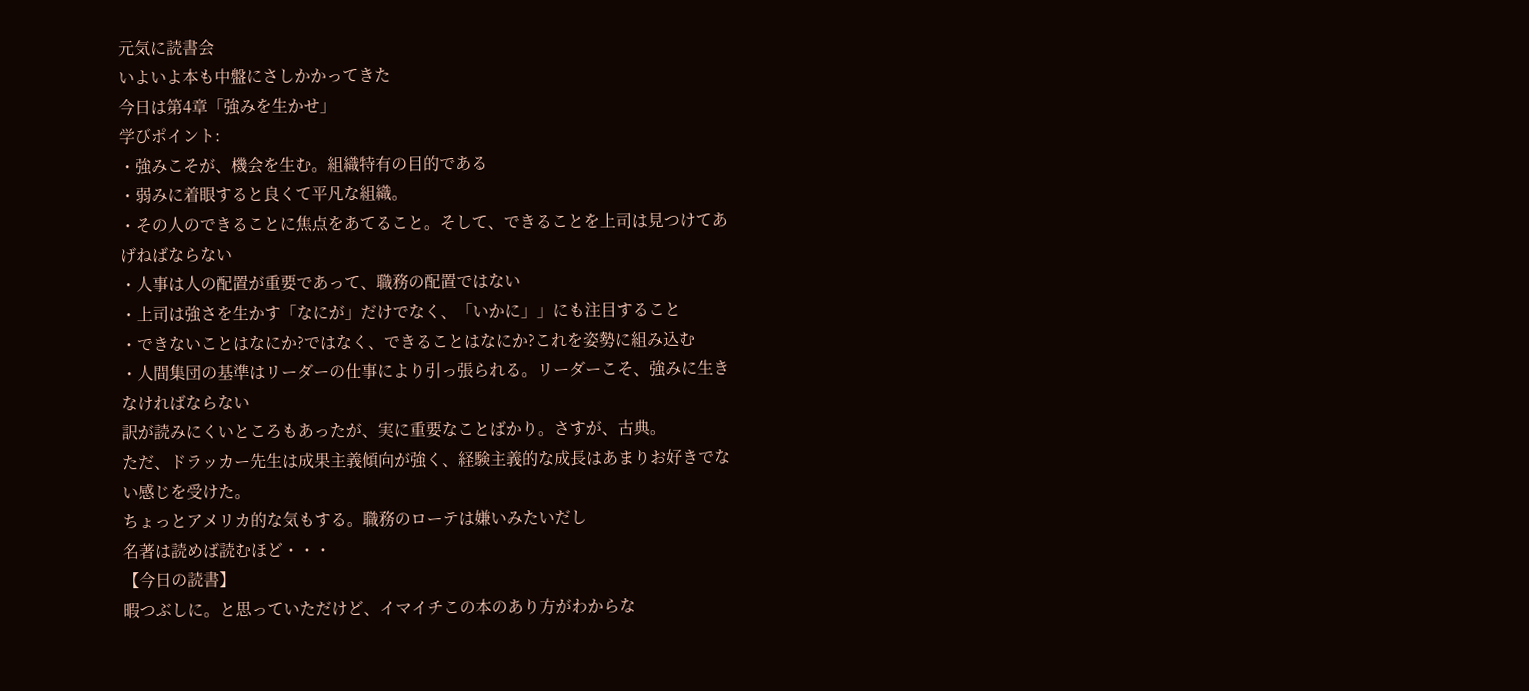元気に読書会
いよいよ本も中盤にさしかかってきた
今日は第4章「強みを生かせ」
学びポイント:
・強みこそが、機会を生む。組織特有の目的である
・弱みに着眼すると良くて平凡な組織。
・その人のできることに焦点をあてること。そして、できることを上司は見つけてあげねばならない
・人事は人の配置が重要であって、職務の配置ではない
・上司は強さを生かす「なにが」だけでなく、「いかに」」にも注目すること
・できないことはなにか?ではなく、できることはなにか?これを姿勢に組み込む
・人間集団の基準はリーダーの仕事により引っ張られる。リーダーこそ、強みに生きなければならない
訳が読みにくいところもあったが、実に重要なことばかり。さすが、古典。
ただ、ドラッカー先生は成果主義傾向が強く、経験主義的な成長はあまりお好きでない感じを受けた。
ちょっとアメリカ的な気もする。職務のローテは嫌いみたいだし
名著は読めば読むほど・・・
【今日の読書】
暇つぶしに。と思っていただけど、イマイチこの本のあり方がわからな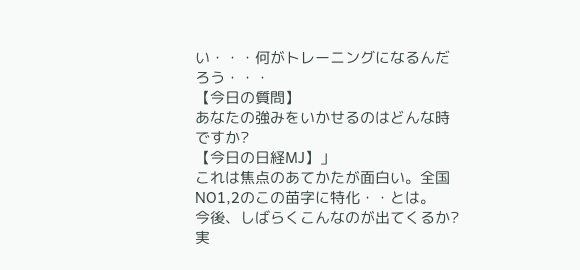い・・・何がトレーニングになるんだろう・・・
【今日の質問】
あなたの強みをいかせるのはどんな時ですか?
【今日の日経MJ】」
これは焦点のあてかたが面白い。全国NO1,2のこの苗字に特化・・とは。
今後、しばらくこんなのが出てくるか?実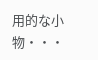用的な小物・・・